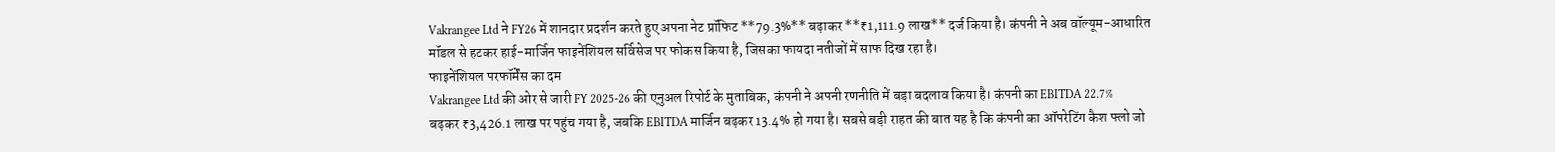Vakrangee Ltd ने FY26 में शानदार प्रदर्शन करते हुए अपना नेट प्रॉफिट **79.3%** बढ़ाकर **₹1,111.9 लाख** दर्ज किया है। कंपनी ने अब वॉल्यूम-आधारित मॉडल से हटकर हाई-मार्जिन फाइनेंशियल सर्विसेज पर फोकस किया है, जिसका फायदा नतीजों में साफ दिख रहा है।
फाइनेंशियल परफॉर्मेंस का दम
Vakrangee Ltd की ओर से जारी FY 2025-26 की एनुअल रिपोर्ट के मुताबिक, कंपनी ने अपनी रणनीति में बड़ा बदलाव किया है। कंपनी का EBITDA 22.7% बढ़कर ₹3,426.1 लाख पर पहुंच गया है, जबकि EBITDA मार्जिन बढ़कर 13.4% हो गया है। सबसे बड़ी राहत की बात यह है कि कंपनी का ऑपरेटिंग कैश फ्लो जो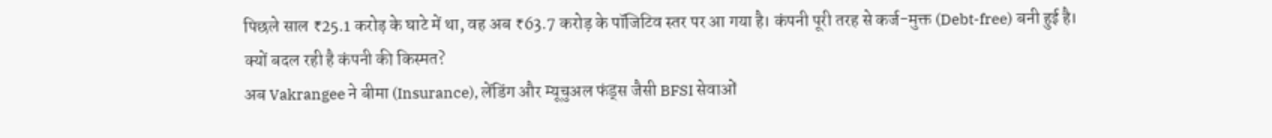पिछले साल ₹25.1 करोड़ के घाटे में था, वह अब ₹63.7 करोड़ के पॉजिटिव स्तर पर आ गया है। कंपनी पूरी तरह से कर्ज-मुक्त (Debt-free) बनी हुई है।
क्यों बदल रही है कंपनी की किस्मत?
अब Vakrangee ने बीमा (Insurance), लेंडिंग और म्यूचुअल फंड्स जैसी BFSI सेवाओं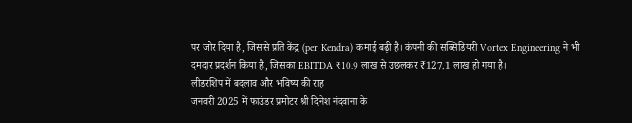पर जोर दिया है, जिससे प्रति केंद्र (per Kendra) कमाई बढ़ी है। कंपनी की सब्सिडियरी Vortex Engineering ने भी दमदार प्रदर्शन किया है, जिसका EBITDA ₹10.9 लाख से उछलकर ₹127.1 लाख हो गया है।
लीडरशिप में बदलाव और भविष्य की राह
जनवरी 2025 में फाउंडर प्रमोटर श्री दिनेश नंदवाना के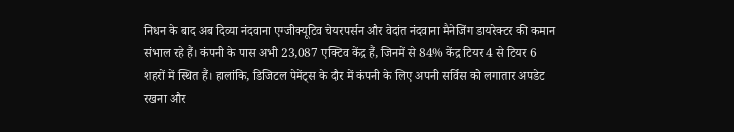निधन के बाद अब दिव्या नंदवाना एग्जीक्यूटिव चेयरपर्सन और वेदांत नंदवाना मैनेजिंग डायरेक्टर की कमान संभाल रहे हैं। कंपनी के पास अभी 23,087 एक्टिव केंद्र हैं, जिनमें से 84% केंद्र टियर 4 से टियर 6 शहरों में स्थित हैं। हालांकि, डिजिटल पेमेंट्स के दौर में कंपनी के लिए अपनी सर्विस को लगातार अपडेट रखना और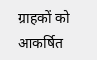ग्राहकों को आकर्षित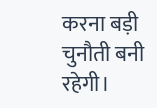करना बड़ी चुनौती बनी रहेगी।